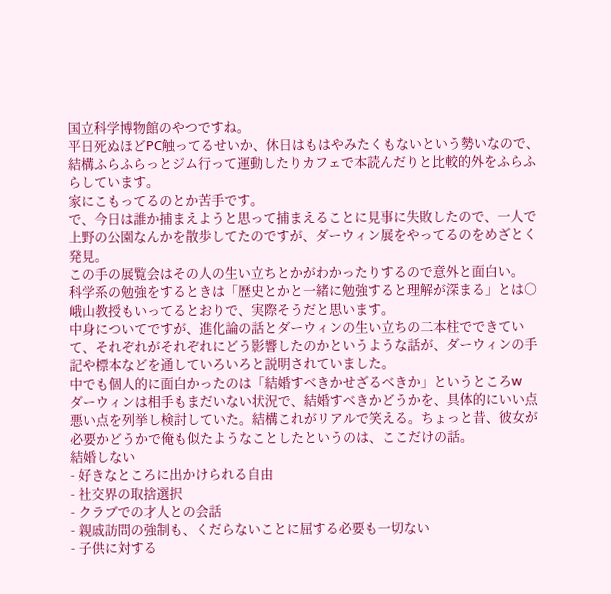国立科学博物館のやつですね。
平日死ぬほどPC触ってるせいか、休日はもはやみたくもないという勢いなので、結構ふらふらっとジム行って運動したりカフェで本読んだりと比較的外をふらふらしています。
家にこもってるのとか苦手です。
で、今日は誰か捕まえようと思って捕まえることに見事に失敗したので、一人で上野の公園なんかを散歩してたのですが、ダーウィン展をやってるのをめざとく発見。
この手の展覧会はその人の生い立ちとかがわかったりするので意外と面白い。
科学系の勉強をするときは「歴史とかと一緒に勉強すると理解が深まる」とは○峨山教授もいってるとおりで、実際そうだと思います。
中身についてですが、進化論の話とダーウィンの生い立ちの二本柱でできていて、それぞれがそれぞれにどう影響したのかというような話が、ダーウィンの手記や標本などを通していろいろと説明されていました。
中でも個人的に面白かったのは「結婚すべきかせざるべきか」というところw
ダーウィンは相手もまだいない状況で、結婚すべきかどうかを、具体的にいい点悪い点を列挙し検討していた。結構これがリアルで笑える。ちょっと昔、彼女が必要かどうかで俺も似たようなことしたというのは、ここだけの話。
結婚しない
- 好きなところに出かけられる自由
- 社交界の取捨選択
- クラブでの才人との会話
- 親戚訪問の強制も、くだらないことに屈する必要も一切ない
- 子供に対する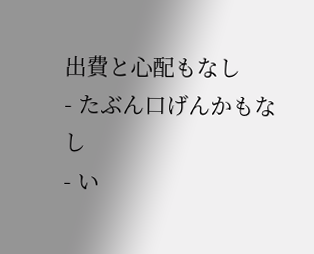出費と心配もなし
- たぶん口げんかもなし
- い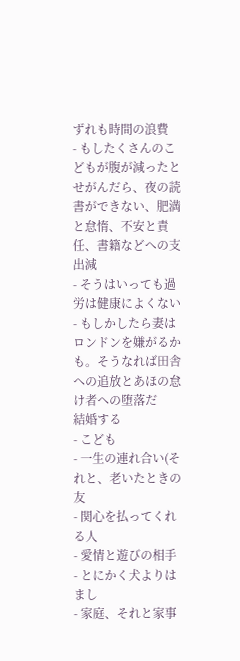ずれも時間の浪費
- もしたくさんのこどもが腹が減ったとせがんだら、夜の読書ができない、肥満と怠惰、不安と責任、書籍などへの支出減
- そうはいっても過労は健康によくない
- もしかしたら妻はロンドンを嫌がるかも。そうなれば田舎への追放とあほの怠け者への堕落だ
結婚する
- こども
- 一生の連れ合い(それと、老いたときの友
- 関心を払ってくれる人
- 愛情と遊びの相手
- とにかく犬よりはまし
- 家庭、それと家事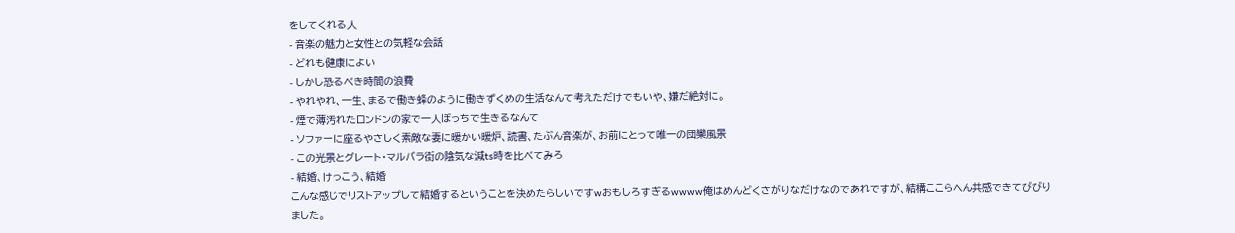をしてくれる人
- 音楽の魅力と女性との気軽な会話
- どれも健康によい
- しかし恐るべき時間の浪費
- やれやれ、一生、まるで働き蜂のように働きずくめの生活なんて考えただけでもいや、嫌だ絶対に。
- 煙で薄汚れたロンドンの家で一人ぼっちで生きるなんて
- ソファーに座るやさしく素敵な妻に暖かい暖炉、読書、たぶん音楽が、お前にとって唯一の団欒風景
- この光景とグレート・マルバラ街の陰気な減ts時を比べてみろ
- 結婚、けっこう、結婚
こんな感じでリストアップして結婚するということを決めたらしいですwおもしろすぎるwwww俺はめんどくさがりなだけなのであれですが、結構ここらへん共感できてびびりました。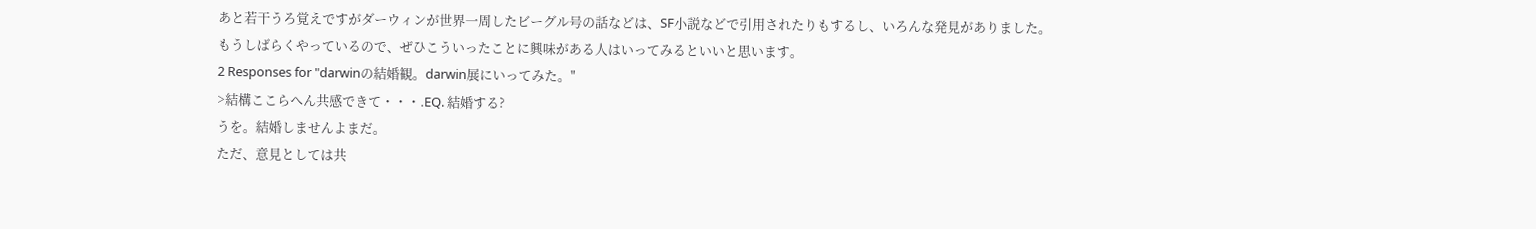あと若干うろ覚えですがダーウィンが世界一周したビーグル号の話などは、SF小説などで引用されたりもするし、いろんな発見がありました。
もうしばらくやっているので、ぜひこういったことに興味がある人はいってみるといいと思います。
2 Responses for "darwinの結婚観。darwin展にいってみた。"
>結構ここらへん共感できて・・・.EQ. 結婚する?
うを。結婚しませんよまだ。
ただ、意見としては共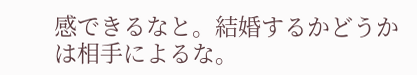感できるなと。結婚するかどうかは相手によるな。